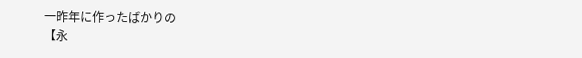一昨年に作ったばかりの
【永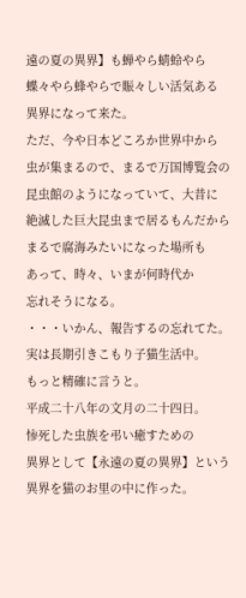遠の夏の異界】も蝉やら蜻蛉やら
蝶々やら蜂やらで賑々しい活気ある
異界になって来た。
ただ、今や日本どころか世界中から
虫が集まるので、まるで万国博覧会の
昆虫館のようになっていて、大昔に
絶滅した巨大昆虫まで居るもんだから
まるで腐海みたいになった場所も
あって、時々、いまが何時代か
忘れそうになる。
・・・いかん、報告するの忘れてた。
実は長期引きこもり子猫生活中。
もっと精確に言うと。
平成二十八年の文月の二十四日。
惨死した虫族を弔い癒すための
異界として【永遠の夏の異界】という
異界を猫のお里の中に作った。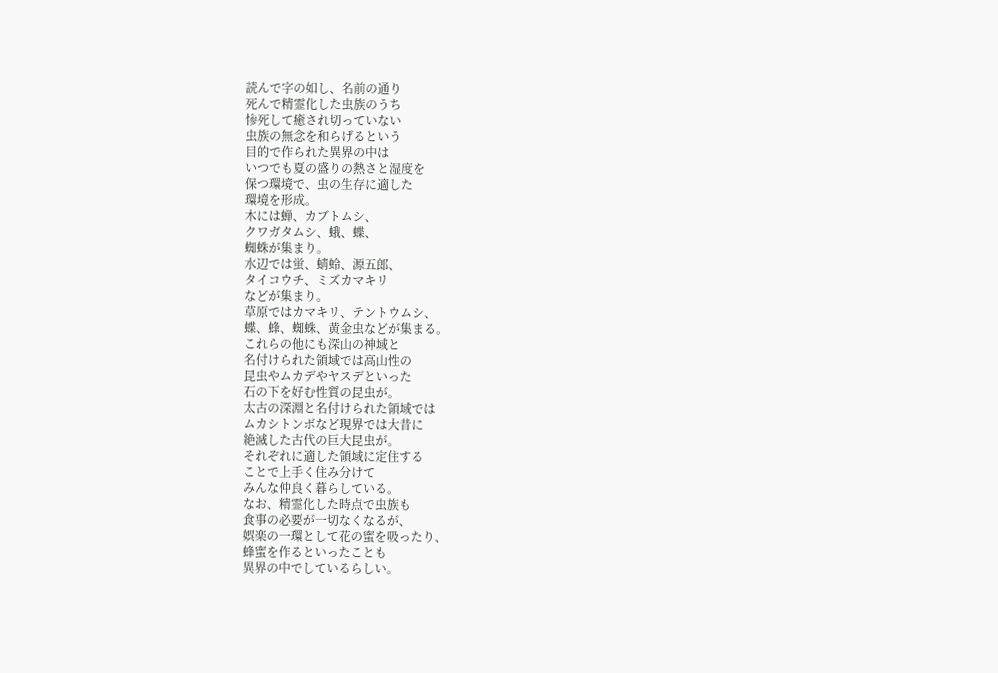読んで字の如し、名前の通り
死んで精霊化した虫族のうち
惨死して癒され切っていない
虫族の無念を和らげるという
目的で作られた異界の中は
いつでも夏の盛りの熱さと湿度を
保つ環境で、虫の生存に適した
環境を形成。
木には蝉、カブトムシ、
クワガタムシ、蛾、蝶、
蜘蛛が集まり。
水辺では蛍、蜻蛉、源五郎、
タイコウチ、ミズカマキリ
などが集まり。
草原ではカマキリ、テントウムシ、
蝶、蜂、蜘蛛、黄金虫などが集まる。
これらの他にも深山の神域と
名付けられた領域では高山性の
昆虫やムカデやヤスデといった
石の下を好む性質の昆虫が。
太古の深淵と名付けられた領域では
ムカシトンボなど現界では大昔に
絶滅した古代の巨大昆虫が。
それぞれに適した領域に定住する
ことで上手く住み分けて
みんな仲良く暮らしている。
なお、精霊化した時点で虫族も
食事の必要が一切なくなるが、
娯楽の一環として花の蜜を吸ったり、
蜂蜜を作るといったことも
異界の中でしているらしい。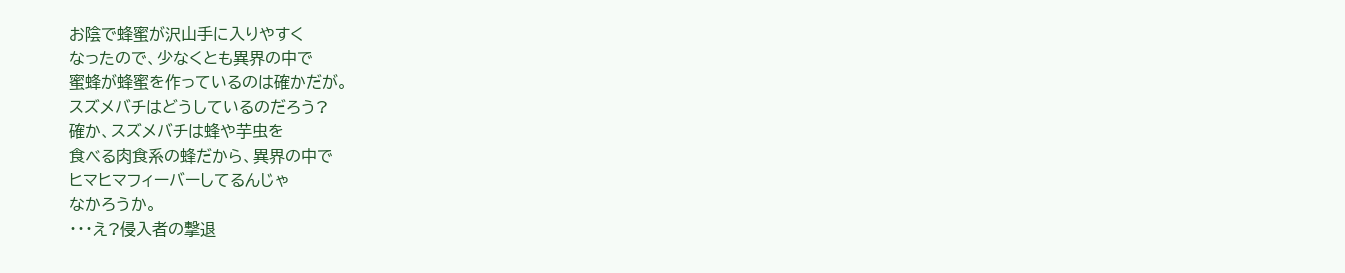お陰で蜂蜜が沢山手に入りやすく
なったので、少なくとも異界の中で
蜜蜂が蜂蜜を作っているのは確かだが。
スズメバチはどうしているのだろう?
確か、スズメバチは蜂や芋虫を
食べる肉食系の蜂だから、異界の中で
ヒマヒマフィーバーしてるんじゃ
なかろうか。
・・・え?侵入者の撃退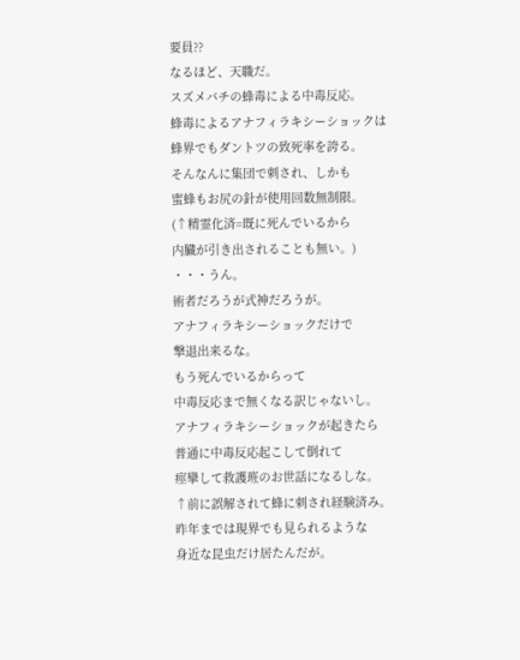要員??
なるほど、天職だ。
スズメバチの蜂毒による中毒反応。
蜂毒によるアナフィラキシーショックは
蜂界でもダントツの致死率を誇る。
そんなんに集団で刺され、しかも
蜜蜂もお尻の針が使用回数無制限。
(↑精霊化済=既に死んでいるから
内臓が引き出されることも無い。)
・・・うん。
術者だろうが式神だろうが。
アナフィラキシーショックだけで
撃退出来るな。
もう死んでいるからって
中毒反応まで無くなる訳じゃないし。
アナフィラキシーショックが起きたら
普通に中毒反応起こして倒れて
痙攣して救護班のお世話になるしな。
↑前に誤解されて蜂に刺され経験済み。
昨年までは現界でも見られるような
身近な昆虫だけ居たんだが。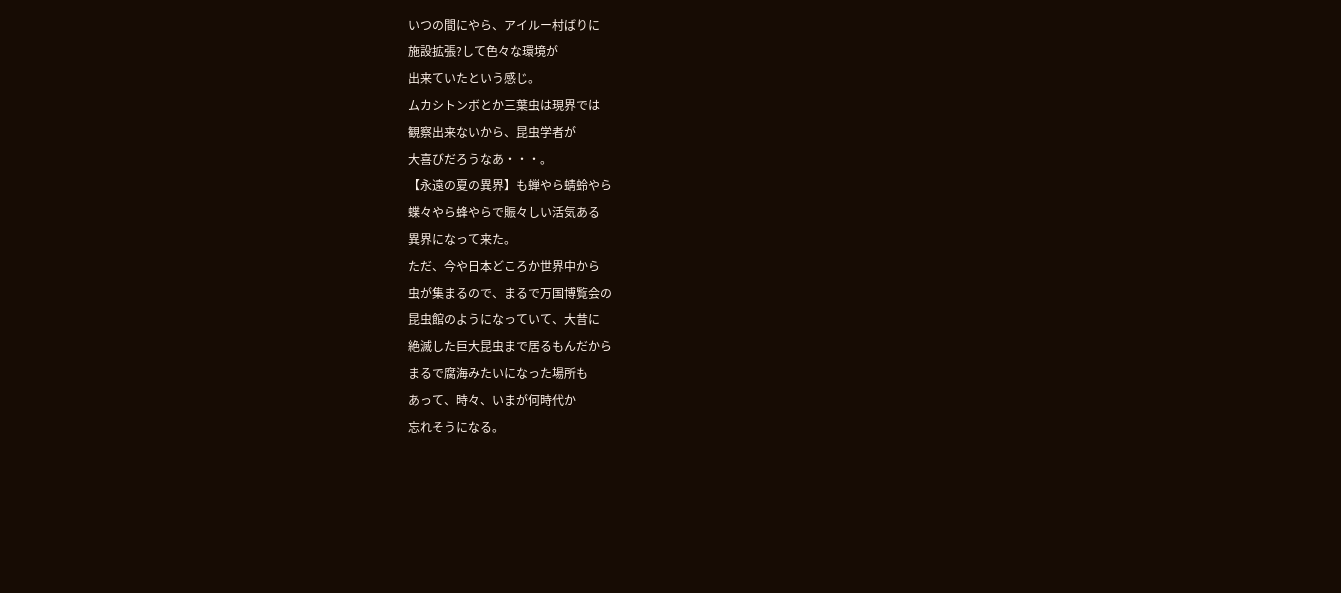いつの間にやら、アイルー村ばりに
施設拡張?して色々な環境が
出来ていたという感じ。
ムカシトンボとか三葉虫は現界では
観察出来ないから、昆虫学者が
大喜びだろうなあ・・・。
【永遠の夏の異界】も蝉やら蜻蛉やら
蝶々やら蜂やらで賑々しい活気ある
異界になって来た。
ただ、今や日本どころか世界中から
虫が集まるので、まるで万国博覧会の
昆虫館のようになっていて、大昔に
絶滅した巨大昆虫まで居るもんだから
まるで腐海みたいになった場所も
あって、時々、いまが何時代か
忘れそうになる。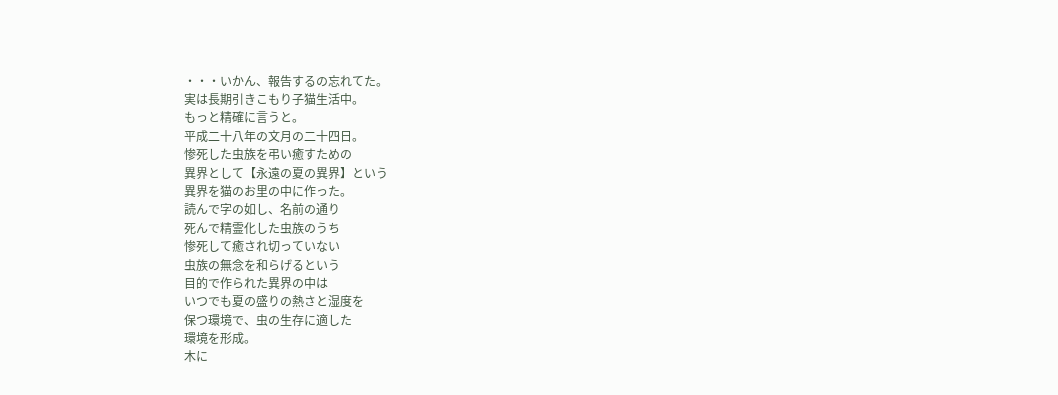・・・いかん、報告するの忘れてた。
実は長期引きこもり子猫生活中。
もっと精確に言うと。
平成二十八年の文月の二十四日。
惨死した虫族を弔い癒すための
異界として【永遠の夏の異界】という
異界を猫のお里の中に作った。
読んで字の如し、名前の通り
死んで精霊化した虫族のうち
惨死して癒され切っていない
虫族の無念を和らげるという
目的で作られた異界の中は
いつでも夏の盛りの熱さと湿度を
保つ環境で、虫の生存に適した
環境を形成。
木に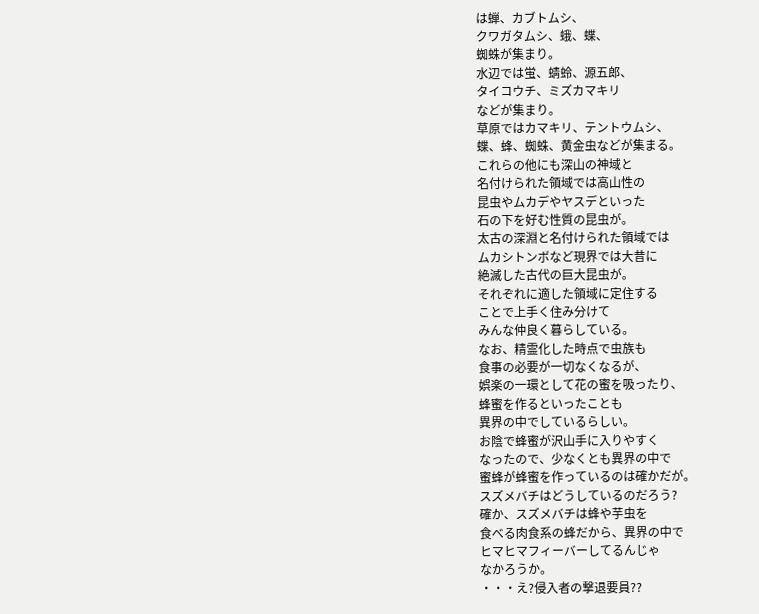は蝉、カブトムシ、
クワガタムシ、蛾、蝶、
蜘蛛が集まり。
水辺では蛍、蜻蛉、源五郎、
タイコウチ、ミズカマキリ
などが集まり。
草原ではカマキリ、テントウムシ、
蝶、蜂、蜘蛛、黄金虫などが集まる。
これらの他にも深山の神域と
名付けられた領域では高山性の
昆虫やムカデやヤスデといった
石の下を好む性質の昆虫が。
太古の深淵と名付けられた領域では
ムカシトンボなど現界では大昔に
絶滅した古代の巨大昆虫が。
それぞれに適した領域に定住する
ことで上手く住み分けて
みんな仲良く暮らしている。
なお、精霊化した時点で虫族も
食事の必要が一切なくなるが、
娯楽の一環として花の蜜を吸ったり、
蜂蜜を作るといったことも
異界の中でしているらしい。
お陰で蜂蜜が沢山手に入りやすく
なったので、少なくとも異界の中で
蜜蜂が蜂蜜を作っているのは確かだが。
スズメバチはどうしているのだろう?
確か、スズメバチは蜂や芋虫を
食べる肉食系の蜂だから、異界の中で
ヒマヒマフィーバーしてるんじゃ
なかろうか。
・・・え?侵入者の撃退要員??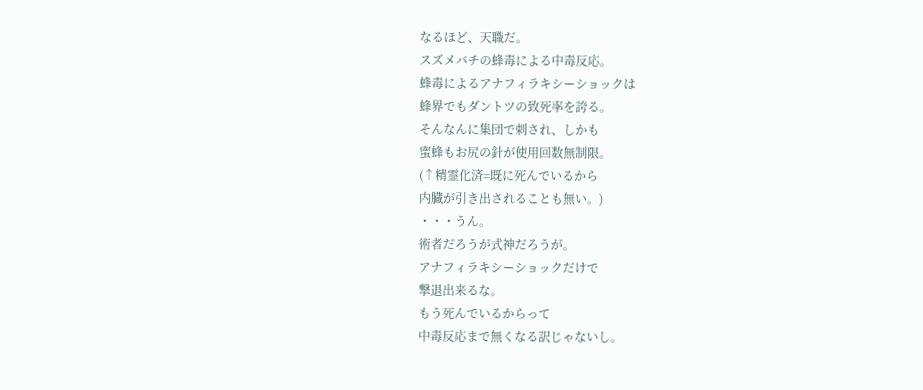なるほど、天職だ。
スズメバチの蜂毒による中毒反応。
蜂毒によるアナフィラキシーショックは
蜂界でもダントツの致死率を誇る。
そんなんに集団で刺され、しかも
蜜蜂もお尻の針が使用回数無制限。
(↑精霊化済=既に死んでいるから
内臓が引き出されることも無い。)
・・・うん。
術者だろうが式神だろうが。
アナフィラキシーショックだけで
撃退出来るな。
もう死んでいるからって
中毒反応まで無くなる訳じゃないし。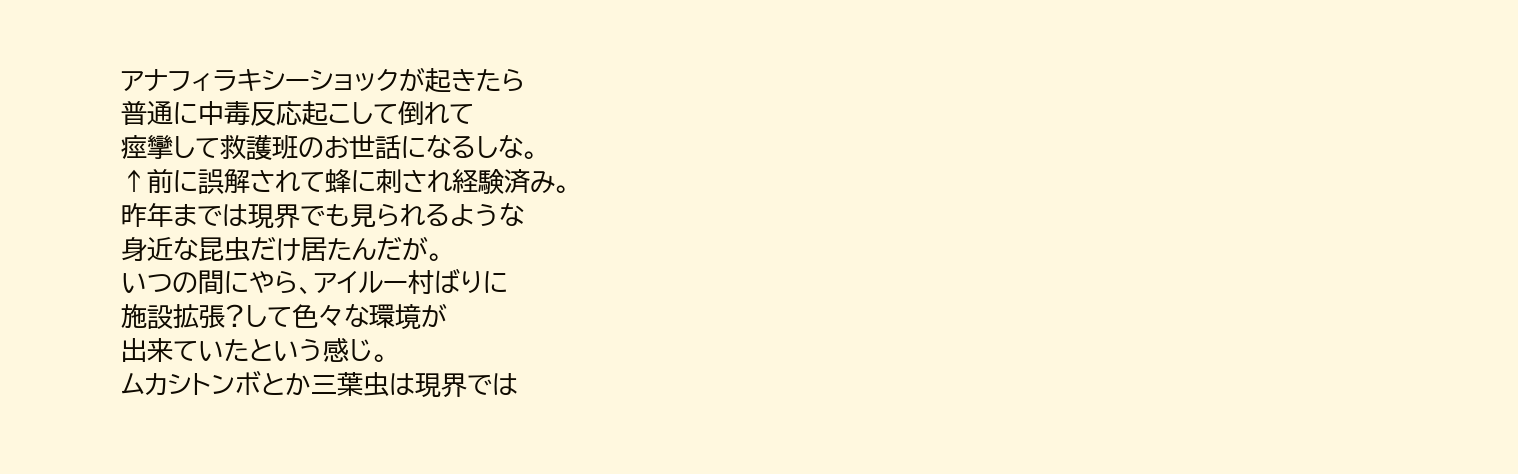アナフィラキシーショックが起きたら
普通に中毒反応起こして倒れて
痙攣して救護班のお世話になるしな。
↑前に誤解されて蜂に刺され経験済み。
昨年までは現界でも見られるような
身近な昆虫だけ居たんだが。
いつの間にやら、アイルー村ばりに
施設拡張?して色々な環境が
出来ていたという感じ。
ムカシトンボとか三葉虫は現界では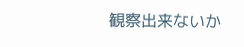観察出来ないか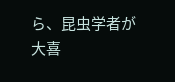ら、昆虫学者が
大喜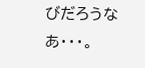びだろうなあ・・・。